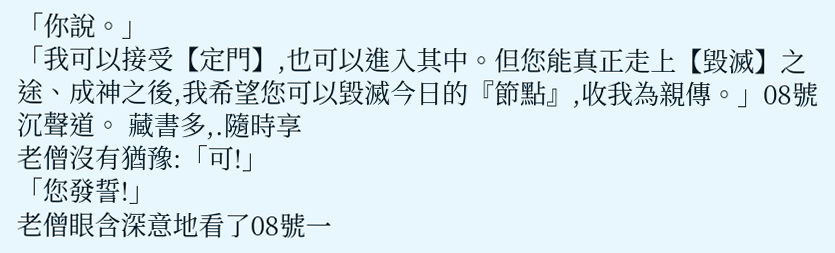「你說。」
「我可以接受【定門】,也可以進入其中。但您能真正走上【毀滅】之途、成神之後,我希望您可以毀滅今日的『節點』,收我為親傳。」08號沉聲道。 藏書多,.隨時享
老僧沒有猶豫:「可!」
「您發誓!」
老僧眼含深意地看了08號一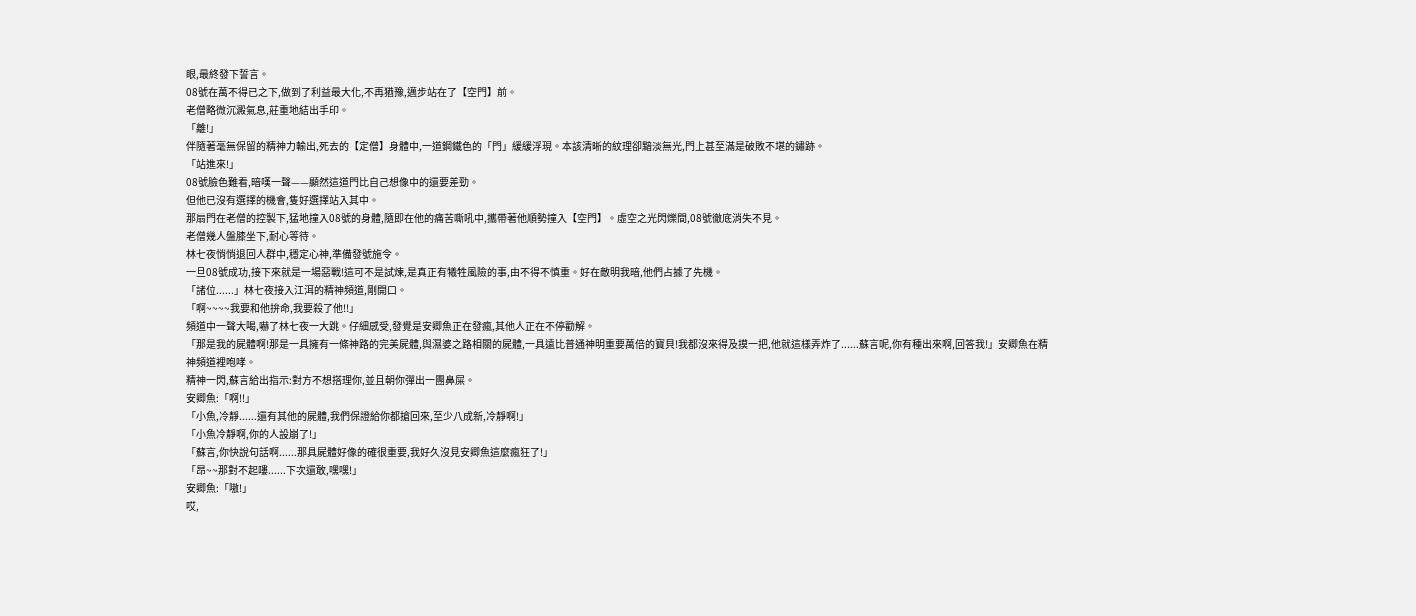眼,最終發下誓言。
08號在萬不得已之下,做到了利益最大化,不再猶豫,邁步站在了【空門】前。
老僧略微沉澱氣息,莊重地結出手印。
「離!」
伴隨著毫無保留的精神力輸出,死去的【定僧】身體中,一道鋼鐵色的「門」緩緩浮現。本該清晰的紋理卻黯淡無光,門上甚至滿是破敗不堪的鏽跡。
「站進來!」
08號臉色難看,暗嘆一聲——顯然這道門比自己想像中的還要差勁。
但他已沒有選擇的機會,隻好選擇站入其中。
那扇門在老僧的控製下,猛地撞入08號的身體,隨即在他的痛苦嘶吼中,攜帶著他順勢撞入【空門】。虛空之光閃爍間,08號徹底消失不見。
老僧幾人盤膝坐下,耐心等待。
林七夜悄悄退回人群中,穩定心神,準備發號施令。
一旦08號成功,接下來就是一場惡戰!這可不是試煉,是真正有犧牲風險的事,由不得不慎重。好在敵明我暗,他們占據了先機。
「諸位......」林七夜接入江洱的精神頻道,剛開口。
「啊~~~~我要和他拚命,我要殺了他!!」
頻道中一聲大喝,嚇了林七夜一大跳。仔細感受,發覺是安卿魚正在發瘋,其他人正在不停勸解。
「那是我的屍體啊!那是一具擁有一條神路的完美屍體,與濕婆之路相關的屍體,一具遠比普通神明重要萬倍的寶貝!我都沒來得及摸一把,他就這樣弄炸了......蘇言呢,你有種出來啊,回答我!」安卿魚在精神頻道裡咆哮。
精神一閃,蘇言給出指示:對方不想搭理你,並且朝你彈出一團鼻屎。
安卿魚:「啊!!」
「小魚,冷靜......還有其他的屍體,我們保證給你都搶回來,至少八成新,冷靜啊!」
「小魚冷靜啊,你的人設崩了!」
「蘇言,你快說句話啊......那具屍體好像的確很重要,我好久沒見安卿魚這麼瘋狂了!」
「昂~~那對不起嘍......下次還敢,嘿嘿!」
安卿魚:「嗷!」
哎,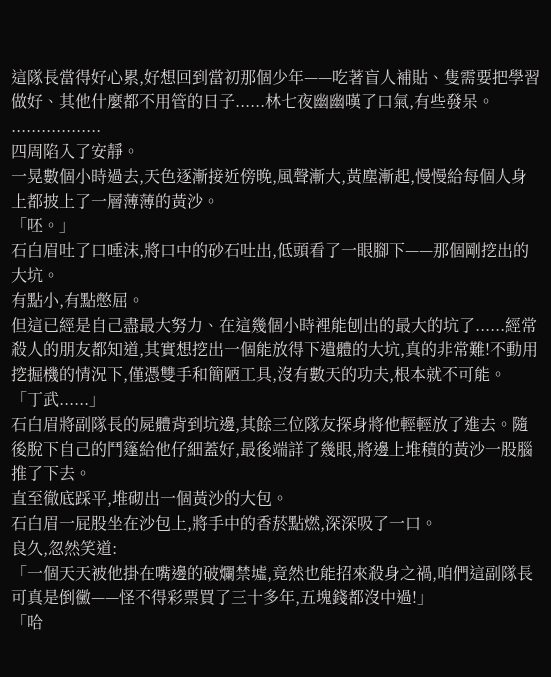這隊長當得好心累,好想回到當初那個少年——吃著盲人補貼、隻需要把學習做好、其他什麼都不用管的日子......林七夜幽幽嘆了口氣,有些發呆。
..................
四周陷入了安靜。
一晃數個小時過去,天色逐漸接近傍晚,風聲漸大,黃塵漸起,慢慢給每個人身上都披上了一層薄薄的黃沙。
「呸。」
石白眉吐了口唾沫,將口中的砂石吐出,低頭看了一眼腳下——那個剛挖出的大坑。
有點小,有點憋屈。
但這已經是自己盡最大努力、在這幾個小時裡能刨出的最大的坑了......經常殺人的朋友都知道,其實想挖出一個能放得下遺體的大坑,真的非常難!不動用挖掘機的情況下,僅憑雙手和簡陋工具,沒有數天的功夫,根本就不可能。
「丁武......」
石白眉將副隊長的屍體背到坑邊,其餘三位隊友探身將他輕輕放了進去。隨後脫下自己的鬥篷給他仔細蓋好,最後端詳了幾眼,將邊上堆積的黃沙一股腦推了下去。
直至徹底踩平,堆砌出一個黃沙的大包。
石白眉一屁股坐在沙包上,將手中的香菸點燃,深深吸了一口。
良久,忽然笑道:
「一個天天被他掛在嘴邊的破爛禁墟,竟然也能招來殺身之禍,咱們這副隊長可真是倒黴——怪不得彩票買了三十多年,五塊錢都沒中過!」
「哈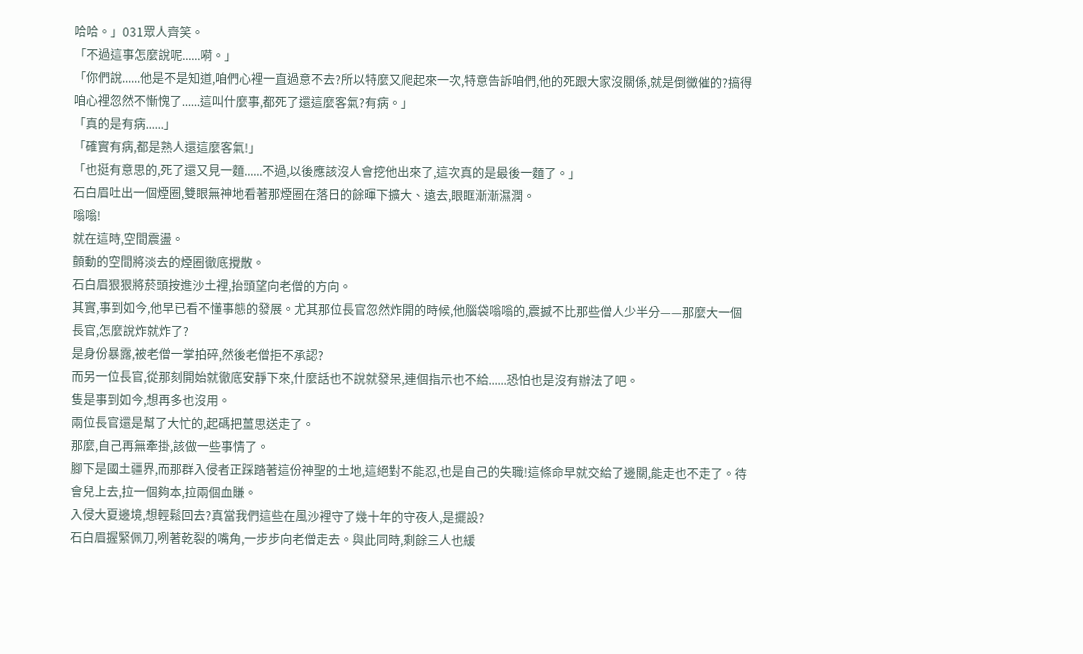哈哈。」031眾人齊笑。
「不過這事怎麼說呢......嗬。」
「你們說......他是不是知道,咱們心裡一直過意不去?所以特麼又爬起來一次,特意告訴咱們,他的死跟大家沒關係,就是倒黴催的?搞得咱心裡忽然不慚愧了......這叫什麼事,都死了還這麼客氣?有病。」
「真的是有病......」
「確實有病,都是熟人還這麼客氣!」
「也挺有意思的,死了還又見一麵......不過,以後應該沒人會挖他出來了,這次真的是最後一麵了。」
石白眉吐出一個煙圈,雙眼無神地看著那煙圈在落日的餘暉下擴大、遠去,眼眶漸漸濕潤。
嗡嗡!
就在這時,空間震盪。
顫動的空間將淡去的煙圈徹底攪散。
石白眉狠狠將菸頭按進沙土裡,抬頭望向老僧的方向。
其實,事到如今,他早已看不懂事態的發展。尤其那位長官忽然炸開的時候,他腦袋嗡嗡的,震撼不比那些僧人少半分——那麼大一個長官,怎麼說炸就炸了?
是身份暴露,被老僧一掌拍碎,然後老僧拒不承認?
而另一位長官,從那刻開始就徹底安靜下來,什麼話也不說就發呆,連個指示也不給......恐怕也是沒有辦法了吧。
隻是事到如今,想再多也沒用。
兩位長官還是幫了大忙的,起碼把薑思送走了。
那麼,自己再無牽掛,該做一些事情了。
腳下是國土疆界,而那群入侵者正踩踏著這份神聖的土地,這絕對不能忍,也是自己的失職!這條命早就交給了邊關,能走也不走了。待會兒上去,拉一個夠本,拉兩個血賺。
入侵大夏邊境,想輕鬆回去?真當我們這些在風沙裡守了幾十年的守夜人,是擺設?
石白眉握緊佩刀,咧著乾裂的嘴角,一步步向老僧走去。與此同時,剩餘三人也緩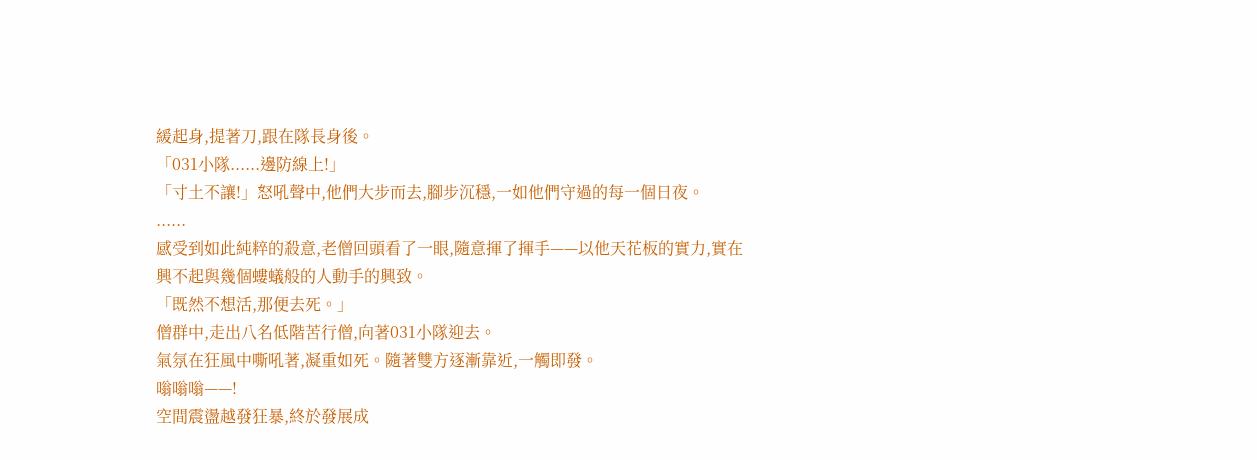緩起身,提著刀,跟在隊長身後。
「031小隊......邊防線上!」
「寸土不讓!」怒吼聲中,他們大步而去,腳步沉穩,一如他們守過的每一個日夜。
......
感受到如此純粹的殺意,老僧回頭看了一眼,隨意揮了揮手——以他天花板的實力,實在興不起與幾個螻蟻般的人動手的興致。
「既然不想活,那便去死。」
僧群中,走出八名低階苦行僧,向著031小隊迎去。
氣氛在狂風中嘶吼著,凝重如死。隨著雙方逐漸靠近,一觸即發。
嗡嗡嗡——!
空間震盪越發狂暴,終於發展成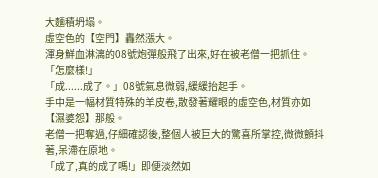大麵積坍塌。
虛空色的【空門】轟然漲大。
渾身鮮血淋漓的08號炮彈般飛了出來,好在被老僧一把抓住。
「怎麼樣!」
「成......成了。」08號氣息微弱,緩緩抬起手。
手中是一幅材質特殊的羊皮卷,散發著耀眼的虛空色,材質亦如【濕婆怨】那般。
老僧一把奪過,仔細確認後,整個人被巨大的驚喜所掌控,微微顫抖著,呆滯在原地。
「成了,真的成了嗎!」即便淡然如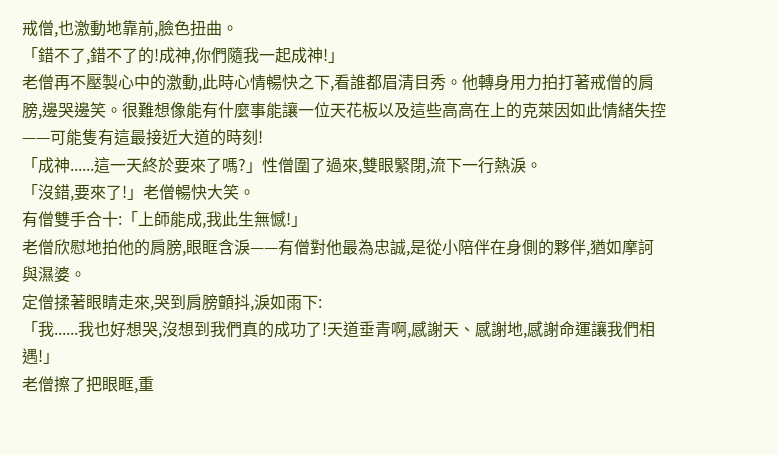戒僧,也激動地靠前,臉色扭曲。
「錯不了,錯不了的!成神,你們隨我一起成神!」
老僧再不壓製心中的激動,此時心情暢快之下,看誰都眉清目秀。他轉身用力拍打著戒僧的肩膀,邊哭邊笑。很難想像能有什麼事能讓一位天花板以及這些高高在上的克萊因如此情緒失控——可能隻有這最接近大道的時刻!
「成神......這一天終於要來了嗎?」性僧圍了過來,雙眼緊閉,流下一行熱淚。
「沒錯,要來了!」老僧暢快大笑。
有僧雙手合十:「上師能成,我此生無憾!」
老僧欣慰地拍他的肩膀,眼眶含淚——有僧對他最為忠誠,是從小陪伴在身側的夥伴,猶如摩訶與濕婆。
定僧揉著眼睛走來,哭到肩膀顫抖,淚如雨下:
「我......我也好想哭,沒想到我們真的成功了!天道垂青啊,感謝天、感謝地,感謝命運讓我們相遇!」
老僧擦了把眼眶,重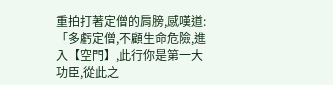重拍打著定僧的肩膀,感嘆道:
「多虧定僧,不顧生命危險,進入【空門】,此行你是第一大功臣,從此之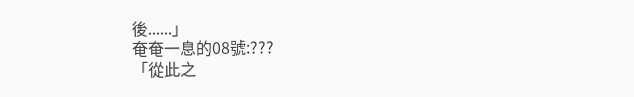後......」
奄奄一息的08號:???
「從此之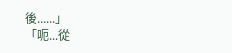後......」
「呃...從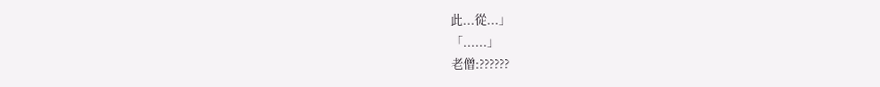此...從...」
「......」
老僧:??????